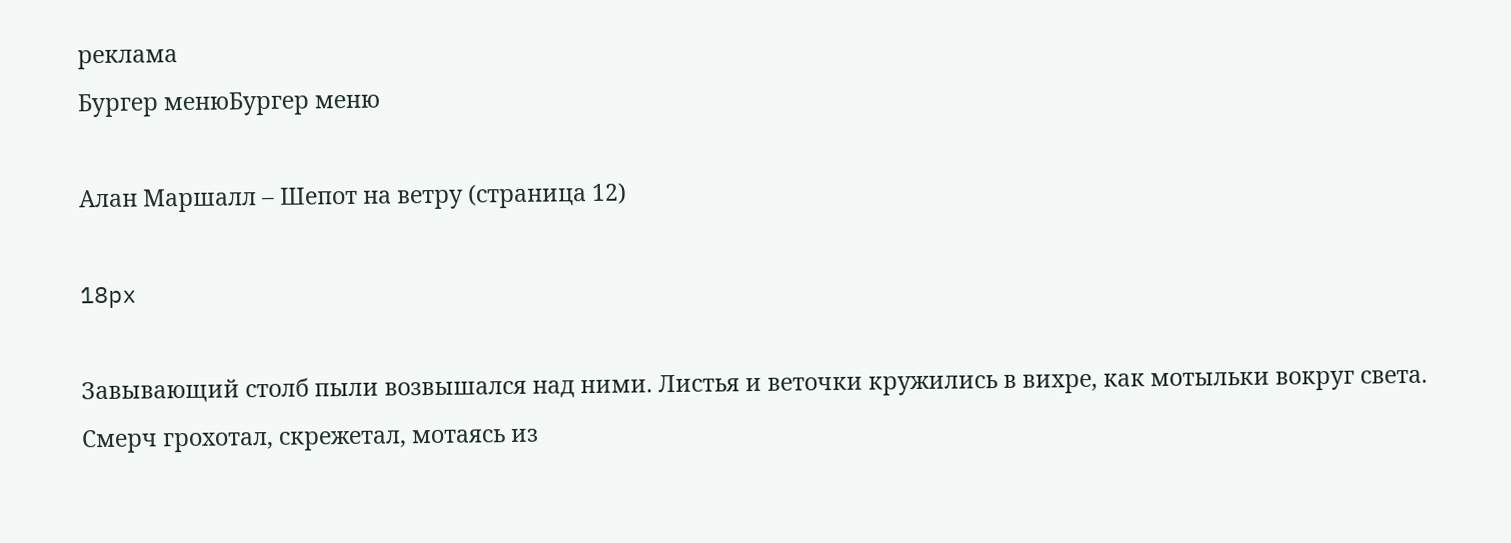реклама
Бургер менюБургер меню

Алан Маршалл – Шепот на ветру (страница 12)

18px

Завывающий столб пыли возвышался над ними. Листья и веточки кружились в вихре, как мотыльки вокруг света. Смерч грохотал, скрежетал, мотаясь из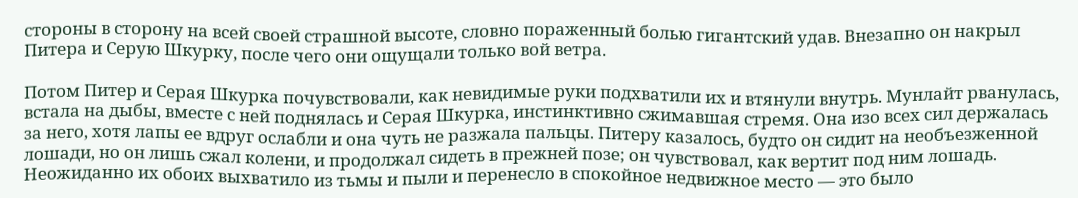стороны в сторону на всей своей страшной высоте, словно пораженный болью гигантский удав. Внезапно он накрыл Питера и Серую Шкурку, после чего они ощущали только вой ветра.

Потом Питер и Серая Шкурка почувствовали, как невидимые руки подхватили их и втянули внутрь. Мунлайт рванулась, встала на дыбы, вместе с ней поднялась и Серая Шкурка, инстинктивно сжимавшая стремя. Она изо всех сил держалась за него, хотя лапы ее вдруг ослабли и она чуть не разжала пальцы. Питеру казалось, будто он сидит на необъезженной лошади, но он лишь сжал колени, и продолжал сидеть в прежней позе; он чувствовал, как вертит под ним лошадь. Неожиданно их обоих выхватило из тьмы и пыли и перенесло в спокойное недвижное место — это было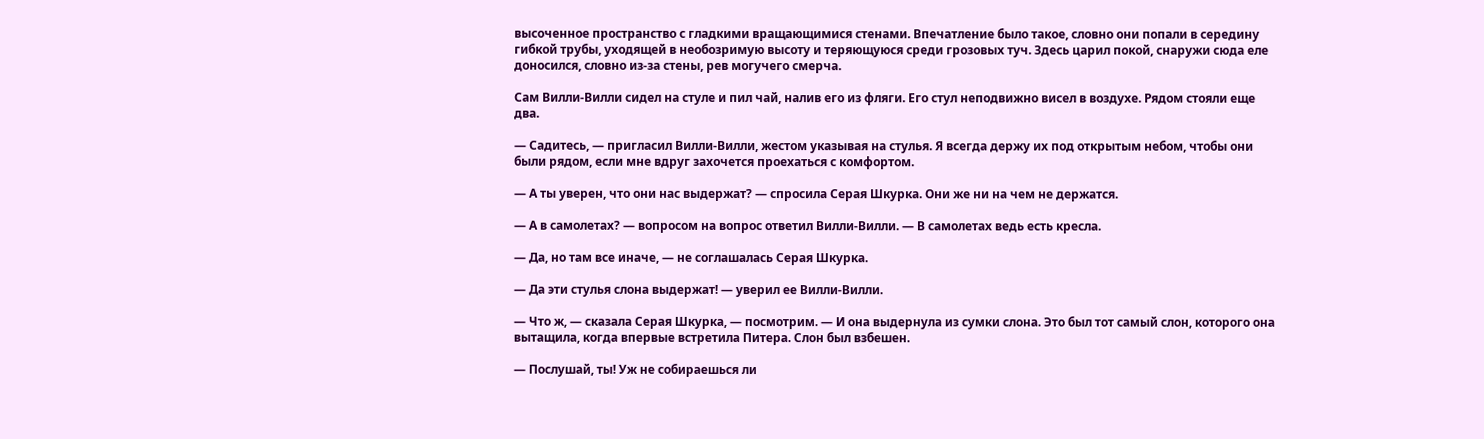высоченное пространство с гладкими вращающимися стенами. Впечатление было такое, словно они попали в середину гибкой трубы, уходящей в необозримую высоту и теряющуюся среди грозовых туч. Здесь царил покой, снаружи сюда еле доносился, словно из-за стены, рев могучего смерча.

Сам Вилли-Вилли сидел на стуле и пил чай, налив его из фляги. Его стул неподвижно висел в воздухе. Рядом стояли еще два.

— Садитесь, — пригласил Вилли-Вилли, жестом указывая на стулья. Я всегда держу их под открытым небом, чтобы они были рядом, если мне вдруг захочется проехаться с комфортом.

— А ты уверен, что они нас выдержат? — спросила Серая Шкурка. Они же ни на чем не держатся.

— А в самолетах? — вопросом на вопрос ответил Вилли-Вилли. — В самолетах ведь есть кресла.

— Да, но там все иначе, — не соглашалась Серая Шкурка.

— Да эти стулья слона выдержат! — уверил ее Вилли-Вилли.

— Что ж, — сказала Серая Шкурка, — посмотрим. — И она выдернула из сумки слона. Это был тот самый слон, которого она вытащила, когда впервые встретила Питера. Слон был взбешен.

— Послушай, ты! Уж не собираешься ли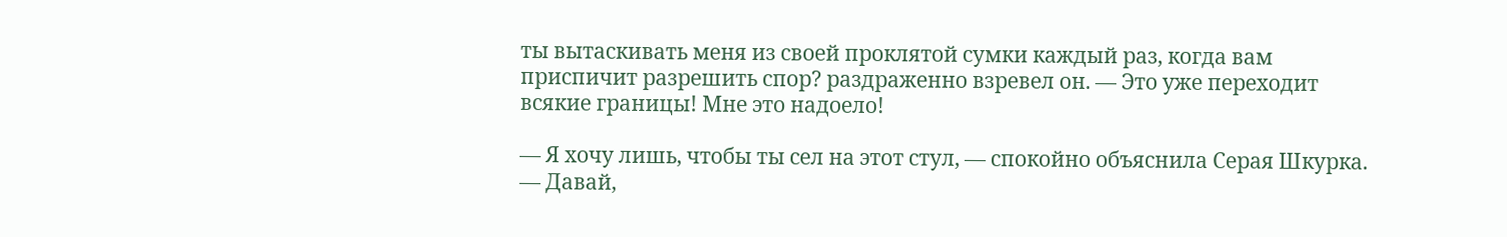ты вытаскивать меня из своей проклятой сумки каждый раз, когда вам приспичит разрешить спор? раздраженно взревел он. — Это уже переходит всякие границы! Мне это надоело!

— Я хочу лишь, чтобы ты сел на этот стул, — спокойно объяснила Серая Шкурка. — Давай,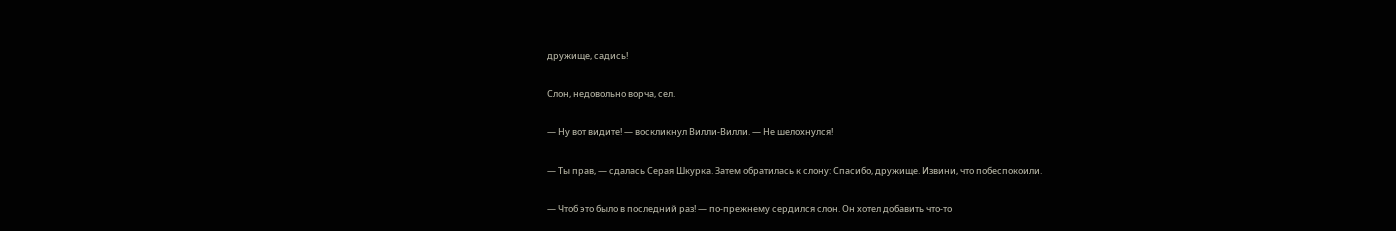дружище, садись!

Слон, недовольно ворча, сел.

— Ну вот видите! — воскликнул Вилли-Вилли. — Не шелохнулся!

— Ты прав, — сдалась Серая Шкурка. Затем обратилась к слону: Спасибо, дружище. Извини, что побеспокоили.

— Чтоб это было в последний раз! — по-прежнему сердился слон. Он хотел добавить что-то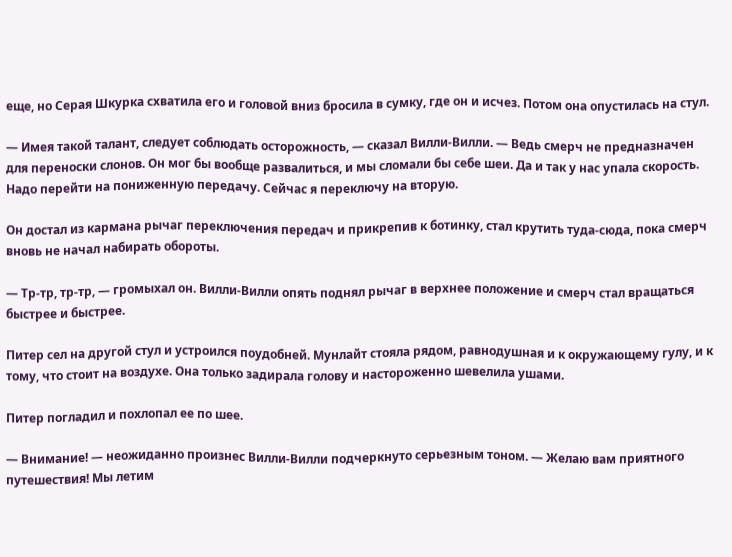еще, но Серая Шкурка схватила его и головой вниз бросила в сумку, где он и исчез. Потом она опустилась на стул.

— Имея такой талант, следует соблюдать осторожность, — сказал Вилли-Вилли. — Ведь смерч не предназначен для переноски слонов. Он мог бы вообще развалиться, и мы сломали бы себе шеи. Да и так у нас упала скорость. Надо перейти на пониженную передачу. Сейчас я переключу на вторую.

Он достал из кармана рычаг переключения передач и прикрепив к ботинку, стал крутить туда-сюда, пока смерч вновь не начал набирать обороты.

— Тр-тр, тр-тр, — громыхал он. Вилли-Вилли опять поднял рычаг в верхнее положение и смерч стал вращаться быстрее и быстрее.

Питер сел на другой стул и устроился поудобней. Мунлайт стояла рядом, равнодушная и к окружающему гулу, и к тому, что стоит на воздухе. Она только задирала голову и настороженно шевелила ушами.

Питер погладил и похлопал ее по шее.

— Внимание! — неожиданно произнес Вилли-Вилли подчеркнуто серьезным тоном. — Желаю вам приятного путешествия! Мы летим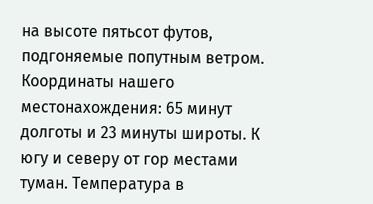на высоте пятьсот футов, подгоняемые попутным ветром. Координаты нашего местонахождения: 65 минут долготы и 23 минуты широты. К югу и северу от гор местами туман. Температура в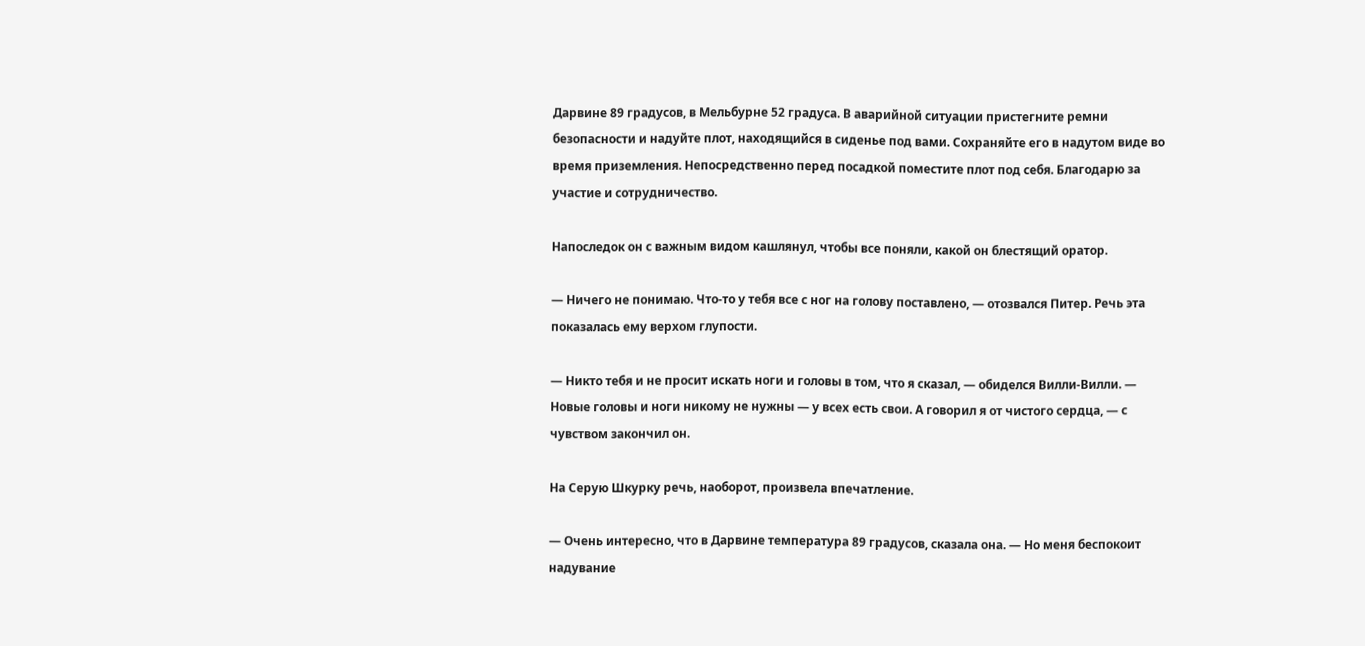Дарвине 89 градусов, в Мельбурне 52 градуса. В аварийной ситуации пристегните ремни безопасности и надуйте плот, находящийся в сиденье под вами. Сохраняйте его в надутом виде во время приземления. Непосредственно перед посадкой поместите плот под себя. Благодарю за участие и сотрудничество.

Напоследок он с важным видом кашлянул, чтобы все поняли, какой он блестящий оратор.

— Ничего не понимаю. Что-то у тебя все с ног на голову поставлено, — отозвался Питер. Речь эта показалась ему верхом глупости.

— Никто тебя и не просит искать ноги и головы в том, что я сказал, — обиделся Вилли-Вилли. — Новые головы и ноги никому не нужны — у всех есть свои. А говорил я от чистого сердца, — с чувством закончил он.

На Серую Шкурку речь, наоборот, произвела впечатление.

— Очень интересно, что в Дарвине температура 89 градусов, сказала она. — Но меня беспокоит надувание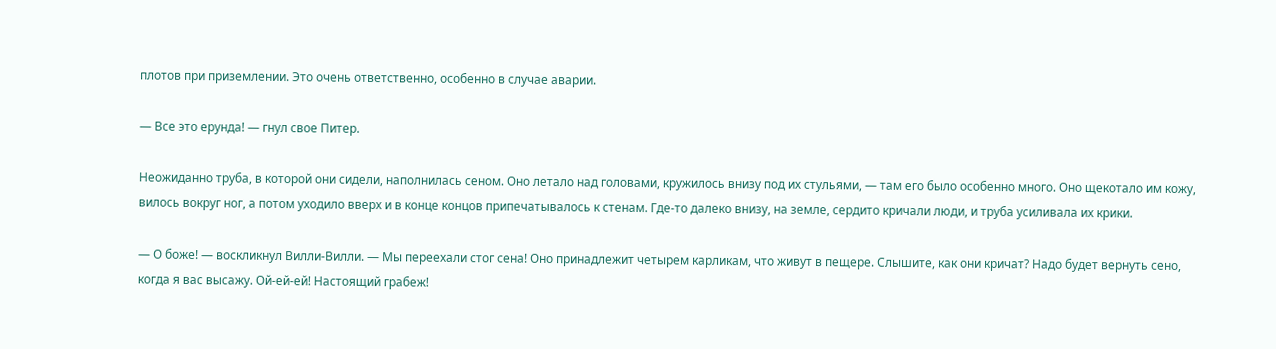плотов при приземлении. Это очень ответственно, особенно в случае аварии.

— Все это ерунда! — гнул свое Питер.

Неожиданно труба, в которой они сидели, наполнилась сеном. Оно летало над головами, кружилось внизу под их стульями, — там его было особенно много. Оно щекотало им кожу, вилось вокруг ног, а потом уходило вверх и в конце концов припечатывалось к стенам. Где-то далеко внизу, на земле, сердито кричали люди, и труба усиливала их крики.

— О боже! — воскликнул Вилли-Вилли. — Мы переехали стог сена! Оно принадлежит четырем карликам, что живут в пещере. Слышите, как они кричат? Надо будет вернуть сено, когда я вас высажу. Ой-ей-ей! Настоящий грабеж!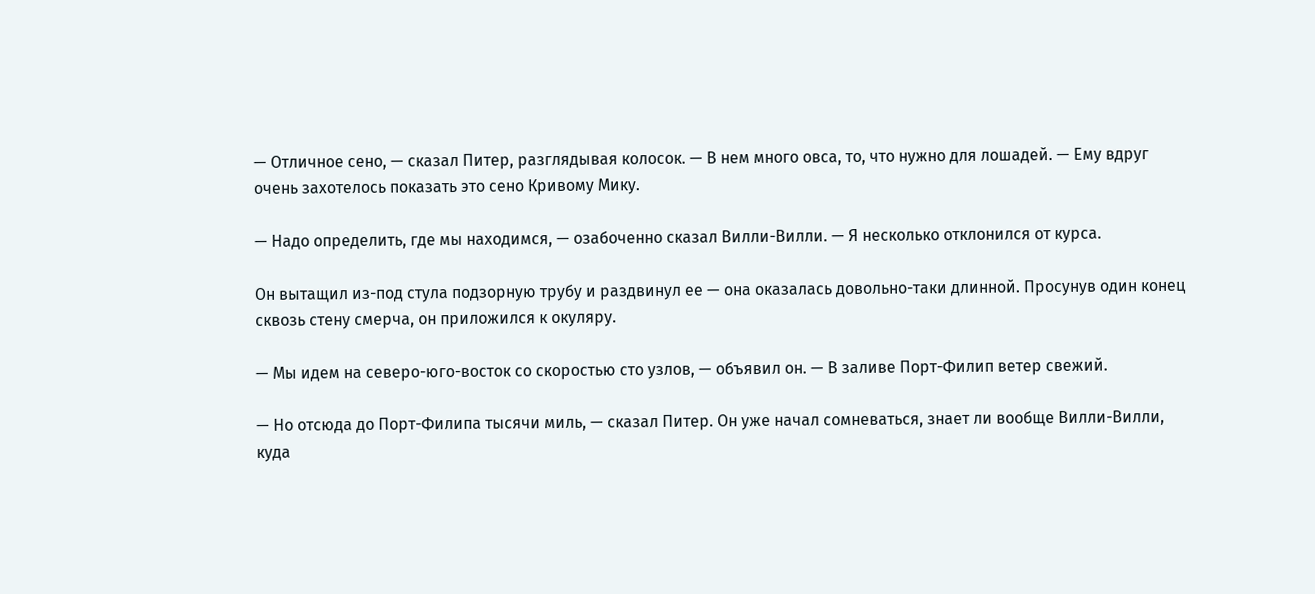— Отличное сено, — сказал Питер, разглядывая колосок. — В нем много овса, то, что нужно для лошадей. — Ему вдруг очень захотелось показать это сено Кривому Мику.

— Надо определить, где мы находимся, — озабоченно сказал Вилли-Вилли. — Я несколько отклонился от курса.

Он вытащил из-под стула подзорную трубу и раздвинул ее — она оказалась довольно-таки длинной. Просунув один конец сквозь стену смерча, он приложился к окуляру.

— Мы идем на северо-юго-восток со скоростью сто узлов, — объявил он. — В заливе Порт-Филип ветер свежий.

— Но отсюда до Порт-Филипа тысячи миль, — сказал Питер. Он уже начал сомневаться, знает ли вообще Вилли-Вилли, куда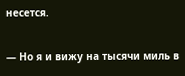несется.

— Но я и вижу на тысячи миль в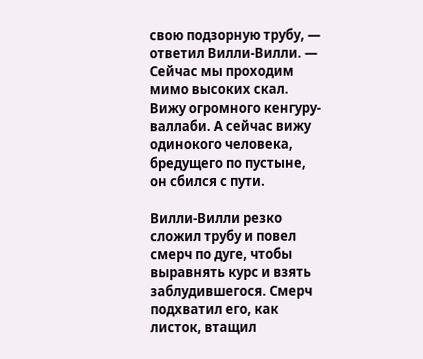свою подзорную трубу, — ответил Вилли-Вилли. — Сейчас мы проходим мимо высоких скал. Вижу огромного кенгуру-валлаби. А сейчас вижу одинокого человека, бредущего по пустыне, он сбился с пути.

Вилли-Вилли резко сложил трубу и повел смерч по дуге, чтобы выравнять курс и взять заблудившегося. Смерч подхватил его, как листок, втащил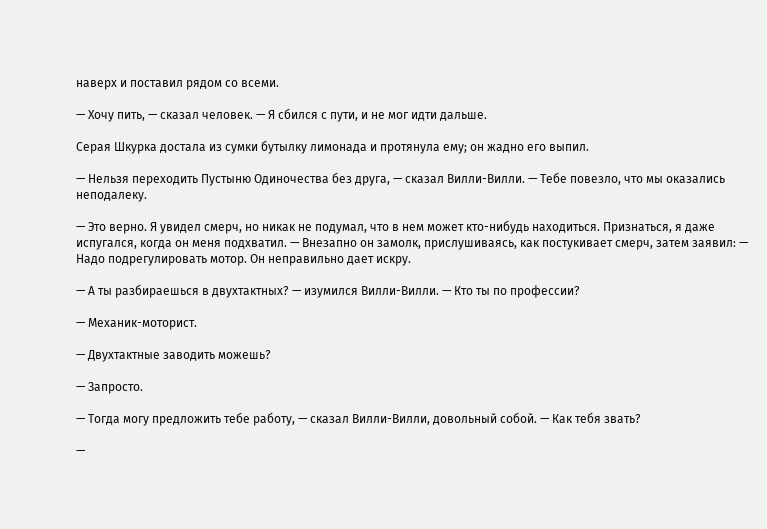наверх и поставил рядом со всеми.

— Хочу пить, — сказал человек. — Я сбился с пути, и не мог идти дальше.

Серая Шкурка достала из сумки бутылку лимонада и протянула ему; он жадно его выпил.

— Нельзя переходить Пустыню Одиночества без друга, — сказал Вилли-Вилли. — Тебе повезло, что мы оказались неподалеку.

— Это верно. Я увидел смерч, но никак не подумал, что в нем может кто-нибудь находиться. Признаться, я даже испугался, когда он меня подхватил. — Внезапно он замолк, прислушиваясь, как постукивает смерч, затем заявил: — Надо подрегулировать мотор. Он неправильно дает искру.

— А ты разбираешься в двухтактных? — изумился Вилли-Вилли. — Кто ты по профессии?

— Механик-моторист.

— Двухтактные заводить можешь?

— Запросто.

— Тогда могу предложить тебе работу, — сказал Вилли-Вилли, довольный собой. — Как тебя звать?

—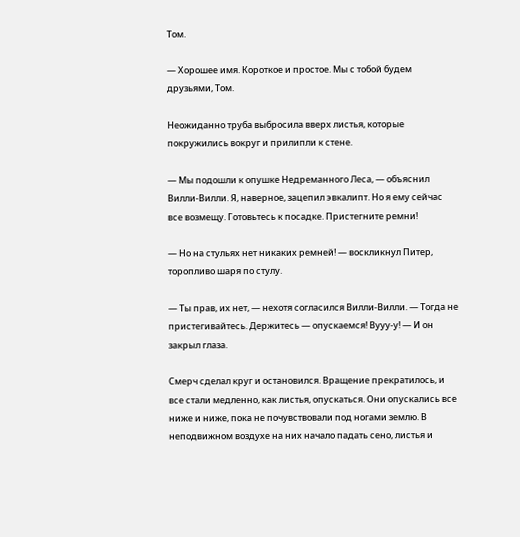Том.

— Хорошее имя. Короткое и простое. Мы с тобой будем друзьями, Том.

Неожиданно труба выбросила вверх листья, которые покружились вокруг и прилипли к стене.

— Мы подошли к опушке Недреманного Леса, — объяснил Вилли-Вилли. Я, наверное, зацепил эвкалипт. Но я ему сейчас все возмещу. Готовьтесь к посадке. Пристегните ремни!

— Но на стульях нет никаких ремней! — воскликнул Питер, торопливо шаря по стулу.

— Ты прав, их нет, — нехотя согласился Вилли-Вилли. — Тогда не пристегивайтесь. Держитесь — опускаемся! Вууу-у! — И он закрыл глаза.

Смерч сделал круг и остановился. Вращение прекратилось, и все стали медленно, как листья, опускаться. Они опускались все ниже и ниже, пока не почувствовали под ногами землю. В неподвижном воздухе на них начало падать сено, листья и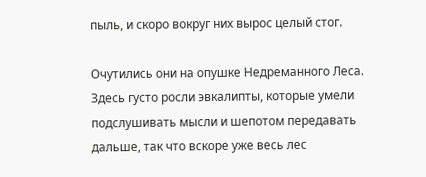пыль, и скоро вокруг них вырос целый стог.

Очутились они на опушке Недреманного Леса. Здесь густо росли эвкалипты, которые умели подслушивать мысли и шепотом передавать дальше, так что вскоре уже весь лес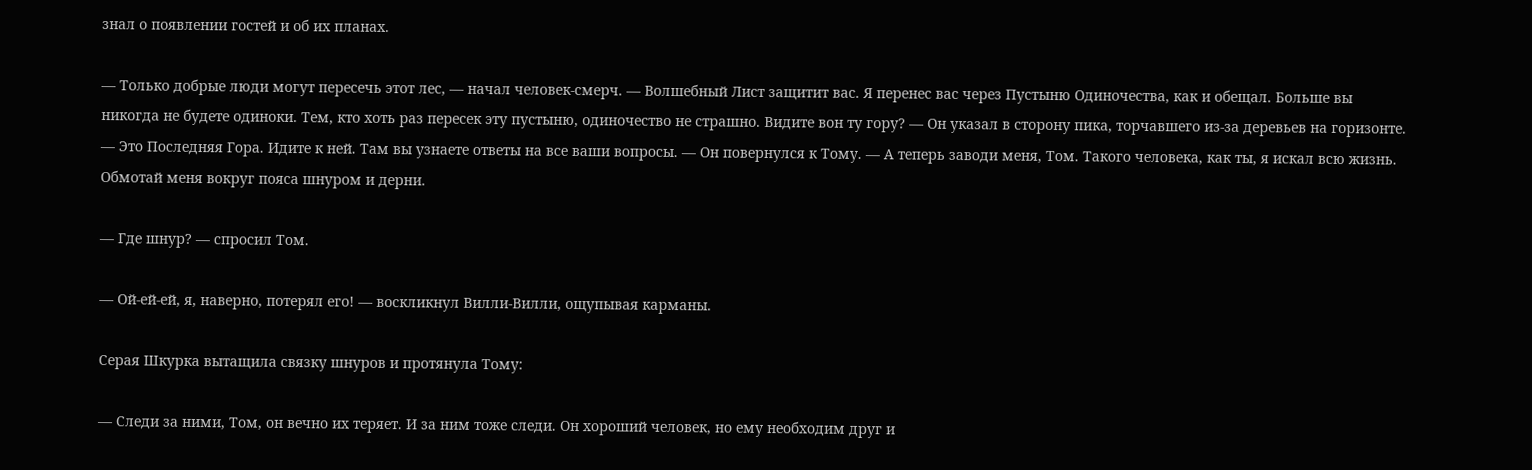знал о появлении гостей и об их планах.

— Только добрые люди могут пересечь этот лес, — начал человек-смерч. — Волшебный Лист защитит вас. Я перенес вас через Пустыню Одиночества, как и обещал. Больше вы никогда не будете одиноки. Тем, кто хоть раз пересек эту пустыню, одиночество не страшно. Видите вон ту гору? — Он указал в сторону пика, торчавшего из-за деревьев на горизонте. — Это Последняя Гора. Идите к ней. Там вы узнаете ответы на все ваши вопросы. — Он повернулся к Тому. — А теперь заводи меня, Том. Такого человека, как ты, я искал всю жизнь. Обмотай меня вокруг пояса шнуром и дерни.

— Где шнур? — спросил Том.

— Ой-ей-ей, я, наверно, потерял его! — воскликнул Вилли-Вилли, ощупывая карманы.

Серая Шкурка вытащила связку шнуров и протянула Тому:

— Следи за ними, Том, он вечно их теряет. И за ним тоже следи. Он хороший человек, но ему необходим друг и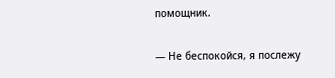помощник.

— Не беспокойся, я послежу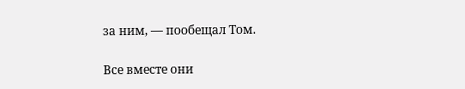за ним, — пообещал Том.

Все вместе они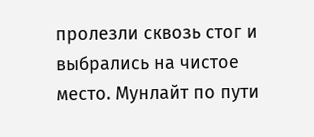пролезли сквозь стог и выбрались на чистое место. Мунлайт по пути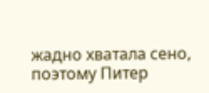жадно хватала сено, поэтому Питер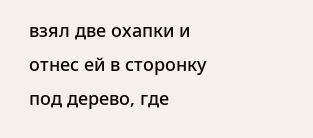взял две охапки и отнес ей в сторонку под дерево, где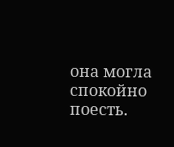она могла спокойно поесть.